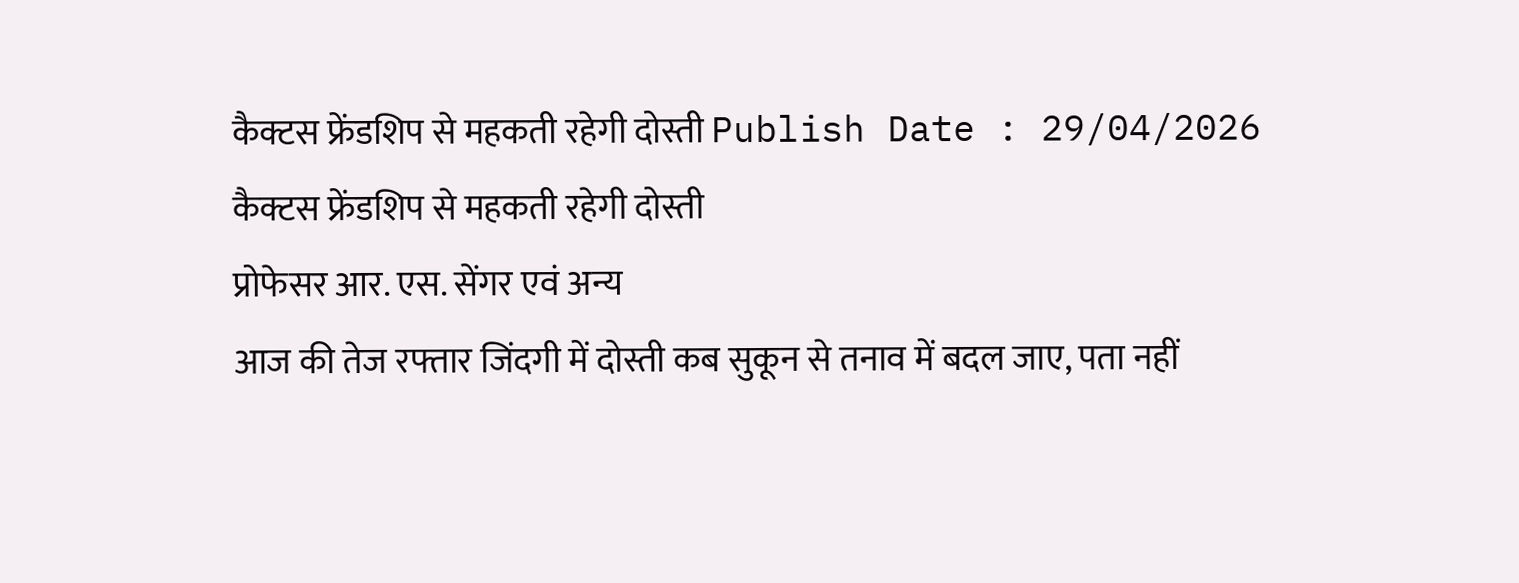कैक्टस फ्रेंडशिप से महकती रहेगी दोस्ती Publish Date : 29/04/2026
कैक्टस फ्रेंडशिप से महकती रहेगी दोस्ती
प्रोफेसर आर. एस. सेंगर एवं अन्य
आज की तेज रफ्तार जिंदगी में दोस्ती कब सुकून से तनाव में बदल जाए, पता नहीं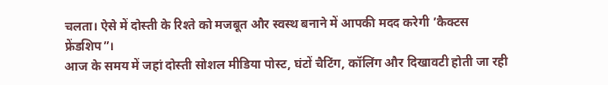चलता। ऐसे में दोस्ती के रिश्ते को मजबूत और स्वस्थ बनाने में आपकी मदद करेगी ’कैक्टस फ्रेंडशिप”।
आज के समय में जहां दोस्ती सोशल मीडिया पोस्ट, घंटों चैटिंग, कॉलिंग और दिखावटी होती जा रही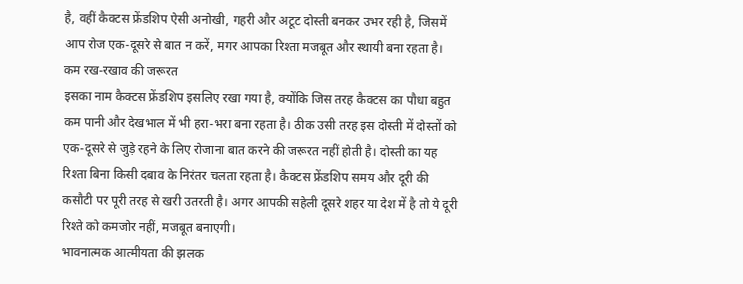है, वहीं कैक्टस फ्रेंडशिप ऐसी अनोखी, गहरी और अटूट दोस्ती बनकर उभर रही है, जिसमें आप रोज एक-दूसरे से बात न करें, मगर आपका रिश्ता मजबूत और स्थायी बना रहता है।
कम रख-रखाव की जरूरत
इसका नाम कैक्टस फ्रेंडशिप इसलिए रखा गया है, क्योंकि जिस तरह कैक्टस का पौधा बहुत कम पानी और देखभाल में भी हरा-भरा बना रहता है। ठीक उसी तरह इस दोस्ती में दोस्तों को एक-दूसरे से जुड़े रहने के लिए रोजाना बात करने की जरूरत नहीं होती है। दोस्ती का यह रिश्ता बिना किसी दबाव के निरंतर चलता रहता है। कैक्टस फ्रेंडशिप समय और दूरी की कसौटी पर पूरी तरह से खरी उतरती है। अगर आपकी सहेली दूसरे शहर या देश में है तो ये दूरी रिश्ते को कमजोर नहीं, मजबूत बनाएगी।
भावनात्मक आत्मीयता की झलक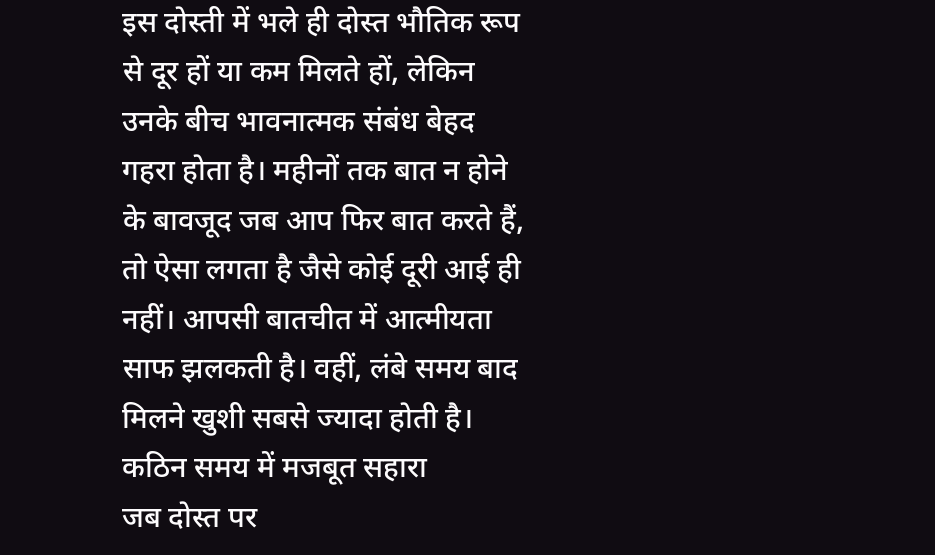इस दोस्ती में भले ही दोस्त भौतिक रूप से दूर हों या कम मिलते हों, लेकिन उनके बीच भावनात्मक संबंध बेहद गहरा होता है। महीनों तक बात न होने के बावजूद जब आप फिर बात करते हैं, तो ऐसा लगता है जैसे कोई दूरी आई ही नहीं। आपसी बातचीत में आत्मीयता साफ झलकती है। वहीं, लंबे समय बाद मिलने खुशी सबसे ज्यादा होती है।
कठिन समय में मजबूत सहारा
जब दोस्त पर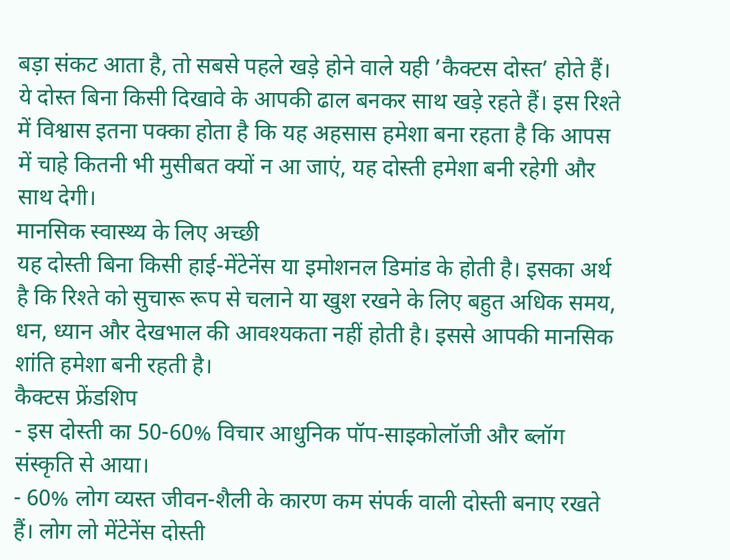बड़ा संकट आता है, तो सबसे पहले खड़े होने वाले यही ’कैक्टस दोस्त’ होते हैं। ये दोस्त बिना किसी दिखावे के आपकी ढाल बनकर साथ खड़े रहते हैं। इस रिश्ते में विश्वास इतना पक्का होता है कि यह अहसास हमेशा बना रहता है कि आपस में चाहे कितनी भी मुसीबत क्यों न आ जाएं, यह दोस्ती हमेशा बनी रहेगी और साथ देगी।
मानसिक स्वास्थ्य के लिए अच्छी
यह दोस्ती बिना किसी हाई-मेंटेनेंस या इमोशनल डिमांड के होती है। इसका अर्थ है कि रिश्ते को सुचारू रूप से चलाने या खुश रखने के लिए बहुत अधिक समय, धन, ध्यान और देखभाल की आवश्यकता नहीं होती है। इससे आपकी मानसिक शांति हमेशा बनी रहती है।
कैक्टस फ्रेंडशिप
- इस दोस्ती का 50-60% विचार आधुनिक पॉप-साइकोलॉजी और ब्लॉग संस्कृति से आया।
- 60% लोग व्यस्त जीवन-शैली के कारण कम संपर्क वाली दोस्ती बनाए रखते हैं। लोग लो मेंटेनेंस दोस्ती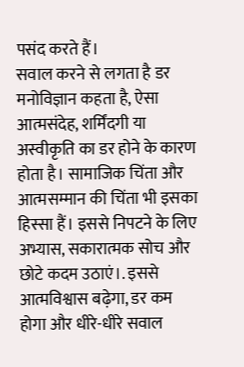पसंद करते हैं।
सवाल करने से लगता है डर
मनोविज्ञान कहता है, ऐसा आत्मसंदेह, शर्मिंदगी या अस्वीकृति का डर होने के कारण होता है। सामाजिक चिंता और आत्मसम्मान की चिंता भी इसका हिस्सा हैं। इससे निपटने के लिए अभ्यास, सकारात्मक सोच और छोटे कदम उठाएं।. इससे आत्मविश्वास बढ़ेगा, डर कम होगा और धीरे-धीरे सवाल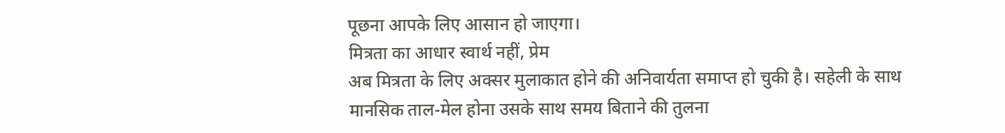पूछना आपके लिए आसान हो जाएगा।
मित्रता का आधार स्वार्थ नहीं, प्रेम
अब मित्रता के लिए अक्सर मुलाकात होने की अनिवार्यता समाप्त हो चुकी है। सहेली के साथ मानसिक ताल-मेल होना उसके साथ समय बिताने की तुलना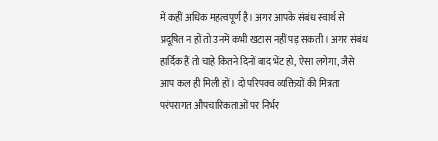में कहीं अधिक महत्वपूर्ण है। अगर आपके संबंध स्वार्थ से प्रदूषित न हों तो उनमें कभी खटास नहीं पड़ सकती। अगर संबंध हार्दिक हैं तो चाहे कितने दिनों बाद भेंट हो, ऐसा लगेगा, जैसे आप कल ही मिली हों। दो परिपक्व व्यक्तियों की मित्रता परंपरागत औपचारिकताओं पर निर्भर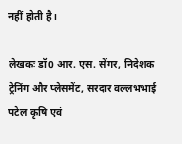नहीं होती है।

लेखकः डॉ0 आर. एस. सेंगर, निदेशक ट्रेनिंग और प्लेसमेंट, सरदार वल्लभभाई पटेल कृषि एवं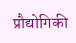प्रौद्योगिकी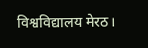विश्वविद्यालय मेरठ।